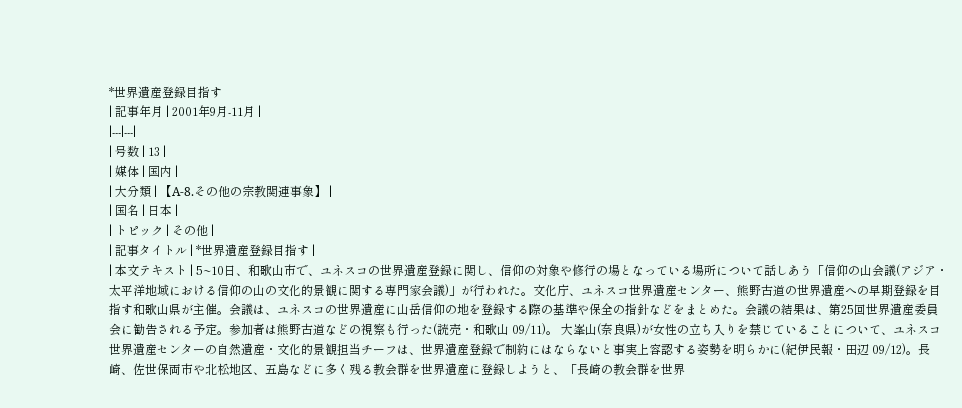*世界遺産登録目指す
| 記事年月 | 2001年9月-11月 |
|---|---|
| 号数 | 13 |
| 媒体 | 国内 |
| 大分類 | 【A-8.その他の宗教関連事象】 |
| 国名 | 日本 |
| トピック | その他 |
| 記事タイトル | *世界遺産登録目指す |
| 本文テキスト | 5~10日、和歌山市で、ユネスコの世界遺産登録に関し、信仰の対象や修行の場となっている場所について話しあう「信仰の山会議(アジア・太平洋地域における信仰の山の文化的景観に関する専門家会議)」が行われた。文化庁、ユネスコ世界遺産センター、熊野古道の世界遺産への早期登録を目指す和歌山県が主催。会議は、ユネスコの世界遺産に山岳信仰の地を登録する際の基準や保全の指針などをまとめた。会議の結果は、第25回世界遺産委員会に勧告される予定。参加者は熊野古道などの視察も行った(読売・和歌山 09/11)。 大峯山(奈良県)が女性の立ち入りを禁じていることについて、ユネスコ世界遺産センターの自然遺産・文化的景観担当チーフは、世界遺産登録で制約にはならないと事実上容認する姿勢を明らかに(紀伊民報・田辺 09/12)。長崎、佐世保両市や北松地区、五島などに多く残る教会群を世界遺産に登録しようと、「長崎の教会群を世界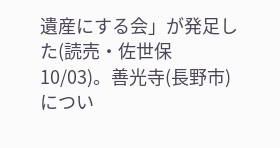遺産にする会」が発足した(読売・佐世保 10/03)。善光寺(長野市)につい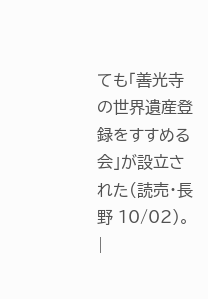ても「善光寺の世界遺産登録をすすめる会」が設立された(読売・長野 10/02)。 |